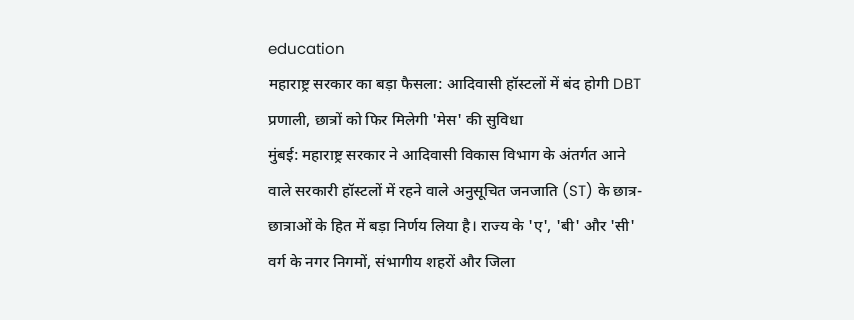education
महाराष्ट्र सरकार का बड़ा फैसला: आदिवासी हॉस्टलों में बंद होगी DBT प्रणाली, छात्रों को फिर मिलेगी 'मेस' की सुविधा
मुंबई: महाराष्ट्र सरकार ने आदिवासी विकास विभाग के अंतर्गत आने वाले सरकारी हॉस्टलों में रहने वाले अनुसूचित जनजाति (ST) के छात्र-छात्राओं के हित में बड़ा निर्णय लिया है। राज्य के 'ए', 'बी' और 'सी' वर्ग के नगर निगमों, संभागीय शहरों और जिला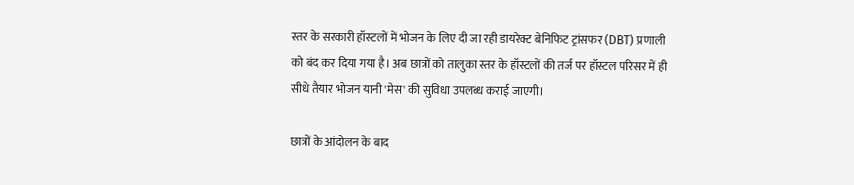स्तर के सरकारी हॉस्टलों में भोजन के लिए दी जा रही डायरेक्ट बेनिफिट ट्रांसफर (DBT) प्रणाली को बंद कर दिया गया है। अब छात्रों को तालुका स्तर के हॉस्टलों की तर्ज पर हॉस्टल परिसर में ही सीधे तैयार भोजन यानी 'मेस' की सुविधा उपलब्ध कराई जाएगी।

छात्रों के आंदोलन के बाद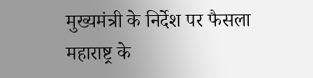मुख्यमंत्री के निर्देश पर फैसला
महाराष्ट्र के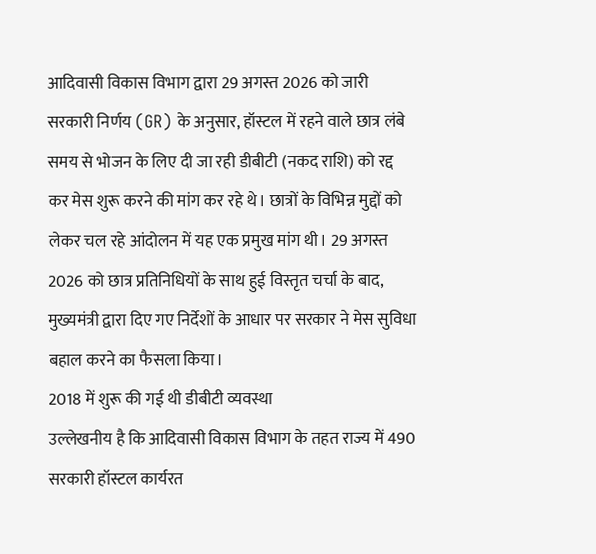आदिवासी विकास विभाग द्वारा 29 अगस्त 2026 को जारी सरकारी निर्णय (GR) के अनुसार, हॉस्टल में रहने वाले छात्र लंबे समय से भोजन के लिए दी जा रही डीबीटी (नकद राशि) को रद्द कर मेस शुरू करने की मांग कर रहे थे। छात्रों के विभिन्न मुद्दों को लेकर चल रहे आंदोलन में यह एक प्रमुख मांग थी। 29 अगस्त 2026 को छात्र प्रतिनिधियों के साथ हुई विस्तृत चर्चा के बाद, मुख्यमंत्री द्वारा दिए गए निर्देशों के आधार पर सरकार ने मेस सुविधा बहाल करने का फैसला किया।
2018 में शुरू की गई थी डीबीटी व्यवस्था
उल्लेखनीय है कि आदिवासी विकास विभाग के तहत राज्य में 490 सरकारी हॉस्टल कार्यरत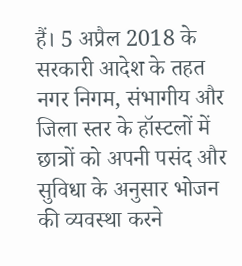हैं। 5 अप्रैल 2018 के सरकारी आदेश के तहत नगर निगम, संभागीय और जिला स्तर के हॉस्टलों में छात्रों को अपनी पसंद और सुविधा के अनुसार भोजन की व्यवस्था करने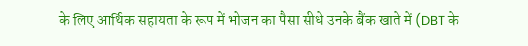के लिए आर्थिक सहायता के रूप में भोजन का पैसा सीधे उनके बैंक खाते में (DBT के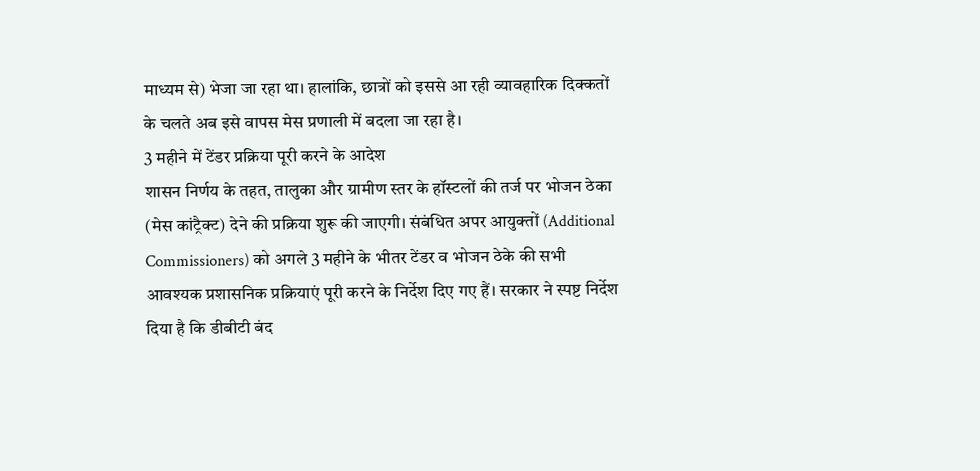माध्यम से) भेजा जा रहा था। हालांकि, छात्रों को इससे आ रही व्यावहारिक दिक्कतों के चलते अब इसे वापस मेस प्रणाली में बदला जा रहा है।
3 महीने में टेंडर प्रक्रिया पूरी करने के आदेश
शासन निर्णय के तहत, तालुका और ग्रामीण स्तर के हॉस्टलों की तर्ज पर भोजन ठेका (मेस कांट्रैक्ट) देने की प्रक्रिया शुरू की जाएगी। संबंधित अपर आयुक्तों (Additional Commissioners) को अगले 3 महीने के भीतर टेंडर व भोजन ठेके की सभी आवश्यक प्रशासनिक प्रक्रियाएं पूरी करने के निर्देश दिए गए हैं। सरकार ने स्पष्ट निर्देश दिया है कि डीबीटी बंद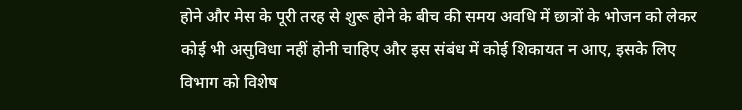होने और मेस के पूरी तरह से शुरू होने के बीच की समय अवधि में छात्रों के भोजन को लेकर कोई भी असुविधा नहीं होनी चाहिए और इस संबंध में कोई शिकायत न आए, इसके लिए विभाग को विशेष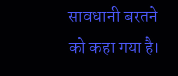सावधानी बरतने को कहा गया है।